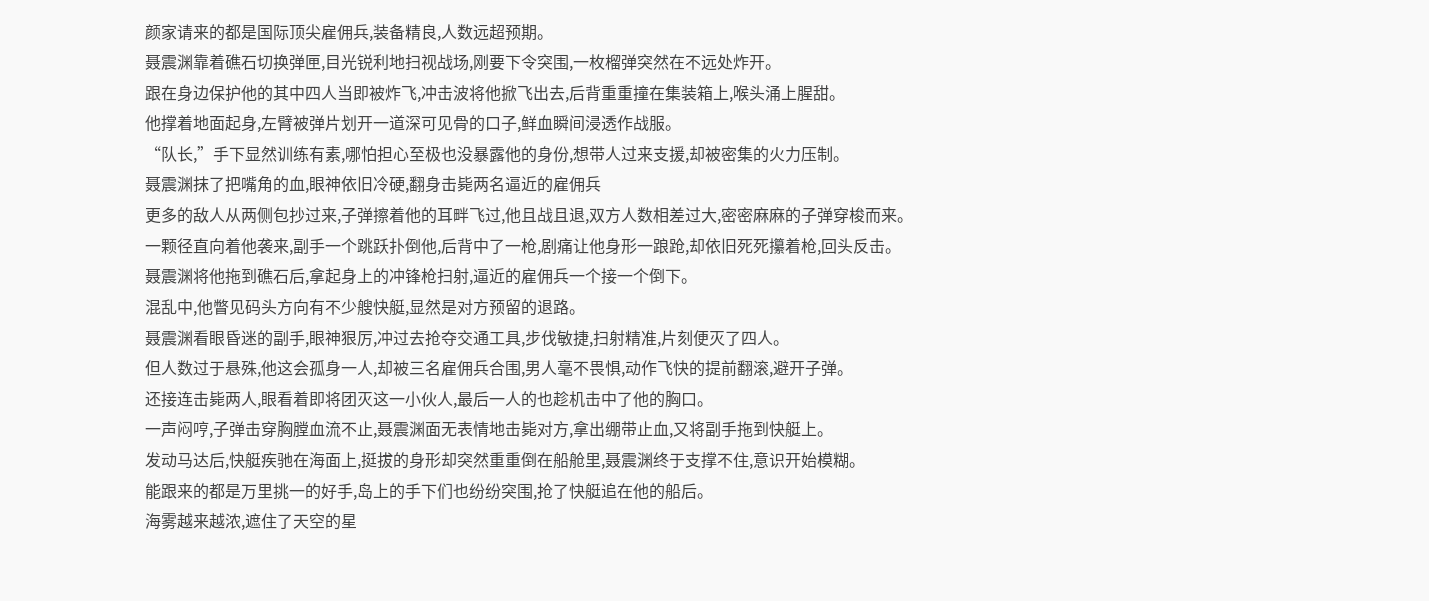颜家请来的都是国际顶尖雇佣兵,装备精良,人数远超预期。
聂震渊靠着礁石切换弹匣,目光锐利地扫视战场,刚要下令突围,一枚榴弹突然在不远处炸开。
跟在身边保护他的其中四人当即被炸飞,冲击波将他掀飞出去,后背重重撞在集装箱上,喉头涌上腥甜。
他撑着地面起身,左臂被弹片划开一道深可见骨的口子,鲜血瞬间浸透作战服。
“队长,”手下显然训练有素,哪怕担心至极也没暴露他的身份,想带人过来支援,却被密集的火力压制。
聂震渊抹了把嘴角的血,眼神依旧冷硬,翻身击毙两名逼近的雇佣兵
更多的敌人从两侧包抄过来,子弹擦着他的耳畔飞过,他且战且退,双方人数相差过大,密密麻麻的子弹穿梭而来。
一颗径直向着他袭来,副手一个跳跃扑倒他,后背中了一枪,剧痛让他身形一踉跄,却依旧死死攥着枪,回头反击。
聂震渊将他拖到礁石后,拿起身上的冲锋枪扫射,逼近的雇佣兵一个接一个倒下。
混乱中,他瞥见码头方向有不少艘快艇,显然是对方预留的退路。
聂震渊看眼昏迷的副手,眼神狠厉,冲过去抢夺交通工具,步伐敏捷,扫射精准,片刻便灭了四人。
但人数过于悬殊,他这会孤身一人,却被三名雇佣兵合围,男人毫不畏惧,动作飞快的提前翻滚,避开子弹。
还接连击毙两人,眼看着即将团灭这一小伙人,最后一人的也趁机击中了他的胸口。
一声闷哼,子弹击穿胸膛血流不止,聂震渊面无表情地击毙对方,拿出绷带止血,又将副手拖到快艇上。
发动马达后,快艇疾驰在海面上,挺拔的身形却突然重重倒在船舱里,聂震渊终于支撑不住,意识开始模糊。
能跟来的都是万里挑一的好手,岛上的手下们也纷纷突围,抢了快艇追在他的船后。
海雾越来越浓,遮住了天空的星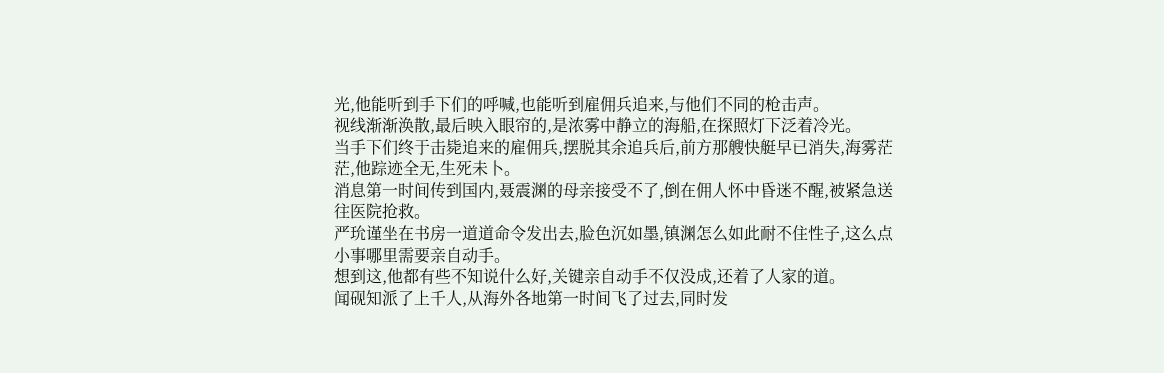光,他能听到手下们的呼喊,也能听到雇佣兵追来,与他们不同的枪击声。
视线渐渐涣散,最后映入眼帘的,是浓雾中静立的海船,在探照灯下泛着冷光。
当手下们终于击毙追来的雇佣兵,摆脱其余追兵后,前方那艘快艇早已消失,海雾茫茫,他踪迹全无,生死未卜。
消息第一时间传到国内,聂震渊的母亲接受不了,倒在佣人怀中昏迷不醒,被紧急送往医院抢救。
严玧谨坐在书房一道道命令发出去,脸色沉如墨,镇渊怎么如此耐不住性子,这么点小事哪里需要亲自动手。
想到这,他都有些不知说什么好,关键亲自动手不仅没成,还着了人家的道。
闻砚知派了上千人,从海外各地第一时间飞了过去,同时发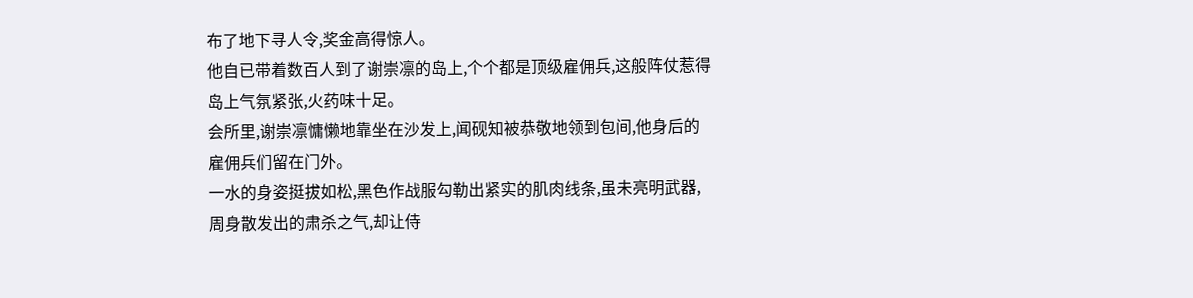布了地下寻人令,奖金高得惊人。
他自已带着数百人到了谢崇凛的岛上,个个都是顶级雇佣兵,这般阵仗惹得岛上气氛紧张,火药味十足。
会所里,谢崇凛慵懒地靠坐在沙发上,闻砚知被恭敬地领到包间,他身后的雇佣兵们留在门外。
一水的身姿挺拔如松,黑色作战服勾勒出紧实的肌肉线条,虽未亮明武器,周身散发出的肃杀之气,却让侍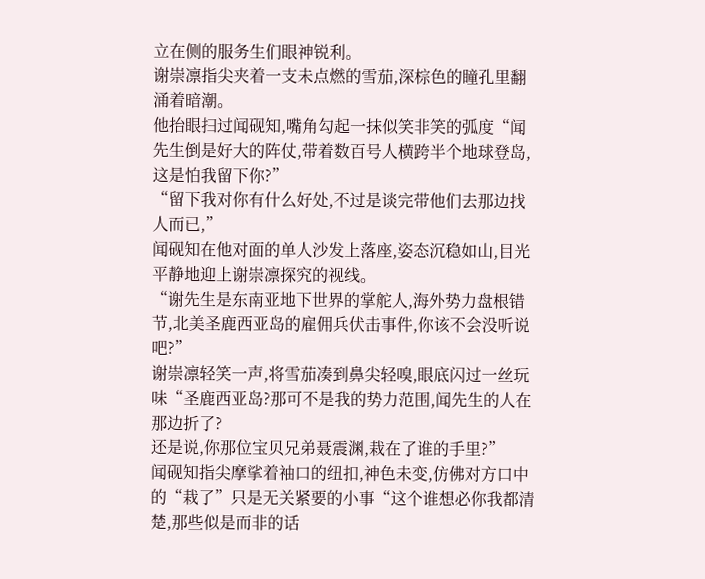立在侧的服务生们眼神锐利。
谢崇凛指尖夹着一支未点燃的雪茄,深棕色的瞳孔里翻涌着暗潮。
他抬眼扫过闻砚知,嘴角勾起一抹似笑非笑的弧度“闻先生倒是好大的阵仗,带着数百号人横跨半个地球登岛,这是怕我留下你?”
“留下我对你有什么好处,不过是谈完带他们去那边找人而已,”
闻砚知在他对面的单人沙发上落座,姿态沉稳如山,目光平静地迎上谢崇凛探究的视线。
“谢先生是东南亚地下世界的掌舵人,海外势力盘根错节,北美圣鹿西亚岛的雇佣兵伏击事件,你该不会没听说吧?”
谢崇凛轻笑一声,将雪茄凑到鼻尖轻嗅,眼底闪过一丝玩味“圣鹿西亚岛?那可不是我的势力范围,闻先生的人在那边折了?
还是说,你那位宝贝兄弟聂震渊,栽在了谁的手里?”
闻砚知指尖摩挲着袖口的纽扣,神色未变,仿佛对方口中的“栽了”只是无关紧要的小事“这个谁想必你我都清楚,那些似是而非的话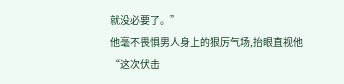就没必要了。”
他毫不畏惧男人身上的狠厉气场,抬眼直视他“这次伏击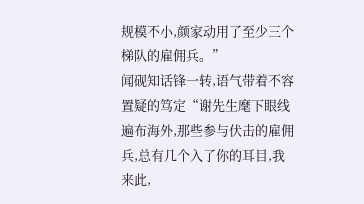规模不小,颜家动用了至少三个梯队的雇佣兵。”
闻砚知话锋一转,语气带着不容置疑的笃定“谢先生麾下眼线遍布海外,那些参与伏击的雇佣兵,总有几个入了你的耳目,我来此,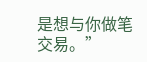是想与你做笔交易。”